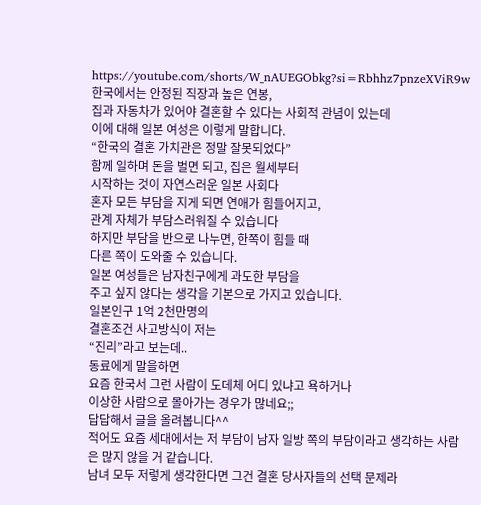https://youtube.com/shorts/W_nAUEGObkg?si=Rbhhz7pnzeXViR9w
한국에서는 안정된 직장과 높은 연봉,
집과 자동차가 있어야 결혼할 수 있다는 사회적 관념이 있는데
이에 대해 일본 여성은 이렇게 말합니다.
“한국의 결혼 가치관은 정말 잘못되었다”
함께 일하며 돈을 벌면 되고, 집은 월세부터
시작하는 것이 자연스러운 일본 사회다
혼자 모든 부담을 지게 되면 연애가 힘들어지고,
관계 자체가 부담스러워질 수 있습니다
하지만 부담을 반으로 나누면, 한쪽이 힘들 때
다른 쪽이 도와줄 수 있습니다.
일본 여성들은 남자친구에게 과도한 부담을
주고 싶지 않다는 생각을 기본으로 가지고 있습니다.
일본인구 1억 2천만명의
결혼조건 사고방식이 저는
“진리”라고 보는데..
동료에게 말을하면
요즘 한국서 그런 사람이 도데체 어디 있냐고 욕하거나
이상한 사람으로 몰아가는 경우가 많네요;;
답답해서 글을 올려봅니다^^
적어도 요즘 세대에서는 저 부담이 남자 일방 쪽의 부담이라고 생각하는 사람은 많지 않을 거 같습니다.
남녀 모두 저렇게 생각한다면 그건 결혼 당사자들의 선택 문제라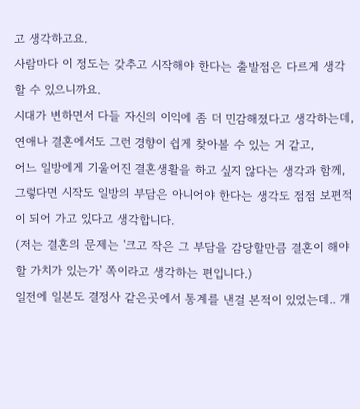고 생각하고요.
사람마다 이 정도는 갖추고 시작해야 한다는 출발점은 다르게 생각할 수 있으니까요.
시대가 변하면서 다들 자신의 이익에 좀 더 민감해졌다고 생각하는데,
연애나 결혼에서도 그런 경향이 쉽게 찾아볼 수 있는 거 같고,
어느 일방에게 기울어진 결혼생활을 하고 싶지 않다는 생각과 함께,
그렇다면 시작도 일방의 부담은 아니어야 한다는 생각도 점점 보편적이 되어 가고 있다고 생각합니다.
(저는 결혼의 문제는 '크고 작은 그 부담을 감당할만큼 결혼이 해야 할 가치가 있는가' 쪽이라고 생각하는 편입니다.)
일전에 일본도 결정사 같은곳에서 통계를 낸걸 본적이 있었는데.. 걔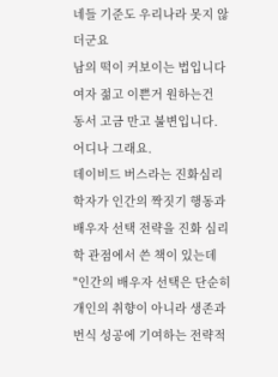네들 기준도 우리나라 못지 않더군요
남의 떡이 커보이는 법입니다
여자 젊고 이쁜거 원하는건
동서 고금 만고 불변입니다.
어디나 그래요.
데이비드 버스라는 진화심리학자가 인간의 짝짓기 행동과 배우자 선택 전략을 진화 심리학 관점에서 쓴 책이 있는데
"인간의 배우자 선택은 단순히 개인의 취향이 아니라 생존과 번식 성공에 기여하는 전략적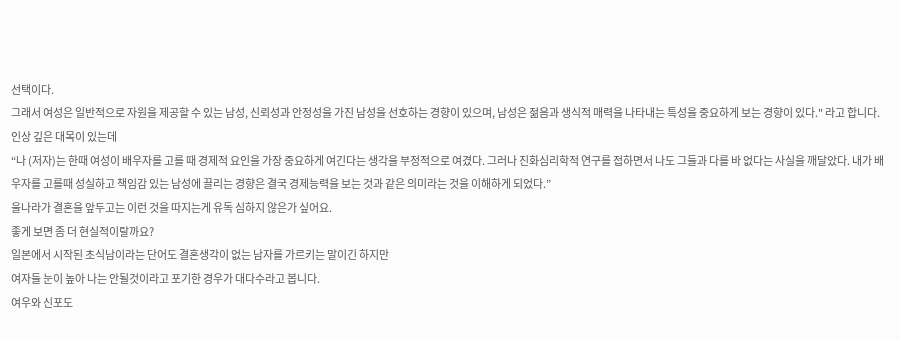선택이다.
그래서 여성은 일반적으로 자원을 제공할 수 있는 남성, 신뢰성과 안정성을 가진 남성을 선호하는 경향이 있으며, 남성은 젊음과 생식적 매력을 나타내는 특성을 중요하게 보는 경향이 있다." 라고 합니다.
인상 깊은 대목이 있는데
“나 (저자)는 한때 여성이 배우자를 고를 때 경제적 요인을 가장 중요하게 여긴다는 생각을 부정적으로 여겼다. 그러나 진화심리학적 연구를 접하면서 나도 그들과 다를 바 없다는 사실을 깨달았다. 내가 배우자를 고를때 성실하고 책임감 있는 남성에 끌리는 경향은 결국 경제능력을 보는 것과 같은 의미라는 것을 이해하게 되었다.”
울나라가 결혼을 앞두고는 이런 것을 따지는게 유독 심하지 않은가 싶어요.
좋게 보면 좀 더 현실적이랄까요?
일본에서 시작된 초식남이라는 단어도 결혼생각이 없는 남자를 가르키는 말이긴 하지만
여자들 눈이 높아 나는 안될것이라고 포기한 경우가 대다수라고 봅니다.
여우와 신포도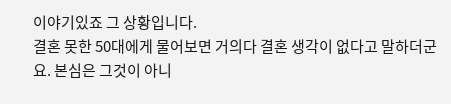이야기있죠 그 상황입니다.
결혼 못한 50대에게 물어보면 거의다 결혼 생각이 없다고 말하더군요. 본심은 그것이 아니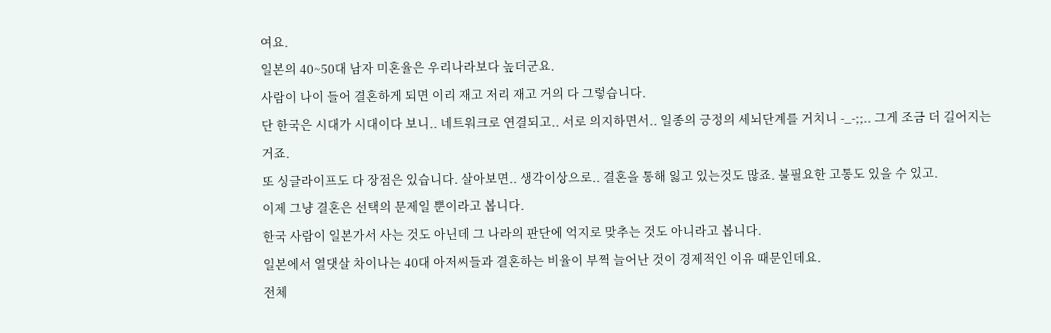여요.
일본의 40~50대 남자 미혼율은 우리나라보다 높더군요.
사람이 나이 들어 결혼하게 되면 이리 재고 저리 재고 거의 다 그렇습니다.
단 한국은 시대가 시대이다 보니.. 네트워크로 연결되고.. 서로 의지하면서.. 일종의 긍정의 세뇌단계를 거치니 -_-;;.. 그게 조금 더 길어지는 거죠.
또 싱글라이프도 다 장점은 있습니다. 살아보면.. 생각이상으로.. 결혼을 통해 잃고 있는것도 많죠. 불필요한 고통도 있을 수 있고.
이제 그냥 결혼은 선택의 문제일 뿐이라고 봅니다.
한국 사람이 일본가서 사는 것도 아닌데 그 나라의 판단에 억지로 맞추는 것도 아니라고 봅니다.
일본에서 열댓살 차이나는 40대 아저씨들과 결혼하는 비율이 부쩍 늘어난 것이 경제적인 이유 때문인데요.
전체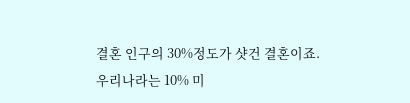결혼 인구의 30%정도가 샷건 결혼이죠.
우리나라는 10% 미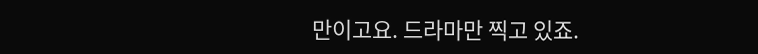만이고요. 드라마만 찍고 있죠.